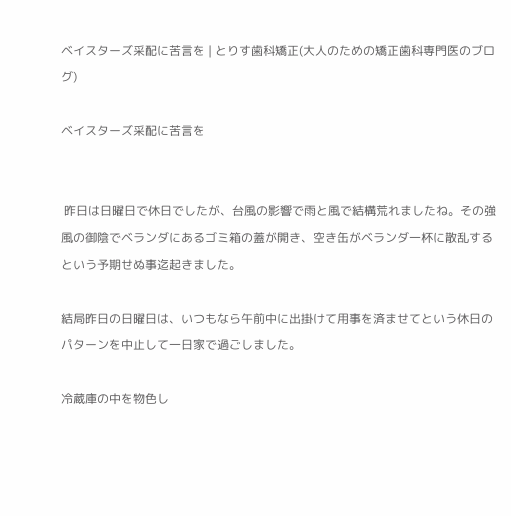ベイスターズ采配に苦言を | とりす歯科矯正(大人のための矯正歯科専門医のブログ)

ベイスターズ采配に苦言を


 昨日は日曜日で休日でしたが、台風の影響で雨と風で結構荒れましたね。その強風の御陰でベランダにあるゴミ箱の蓋が開き、空き缶がベランダ一杯に散乱するという予期せぬ事迄起きました。

結局昨日の日曜日は、いつもなら午前中に出掛けて用事を済ませてという休日のパターンを中止して一日家で過ごしました。

冷蔵庫の中を物色し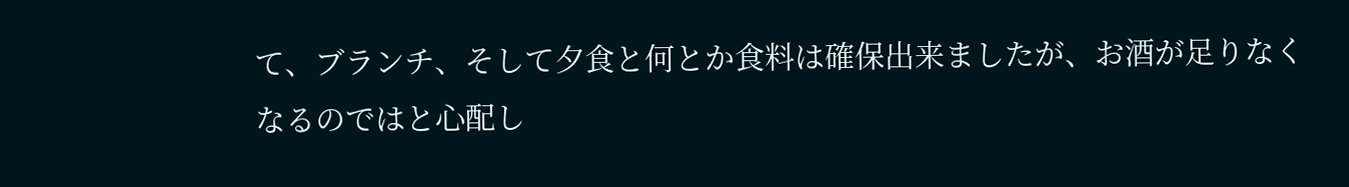て、ブランチ、そして夕食と何とか食料は確保出来ましたが、お酒が足りなくなるのではと心配し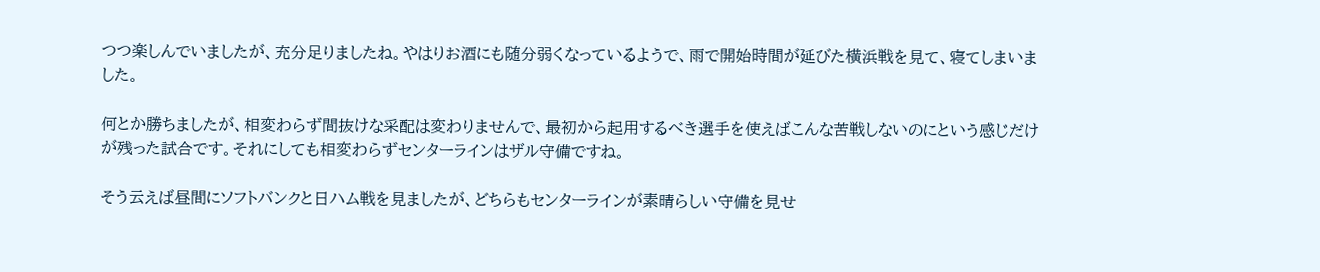つつ楽しんでいましたが、充分足りましたね。やはりお酒にも随分弱くなっているようで、雨で開始時間が延びた横浜戦を見て、寝てしまいました。

何とか勝ちましたが、相変わらず間抜けな采配は変わりませんで、最初から起用するべき選手を使えばこんな苦戦しないのにという感じだけが残った試合です。それにしても相変わらずセンターラインはザル守備ですね。

そう云えば昼間にソフトバンクと日ハム戦を見ましたが、どちらもセンターラインが素晴らしい守備を見せ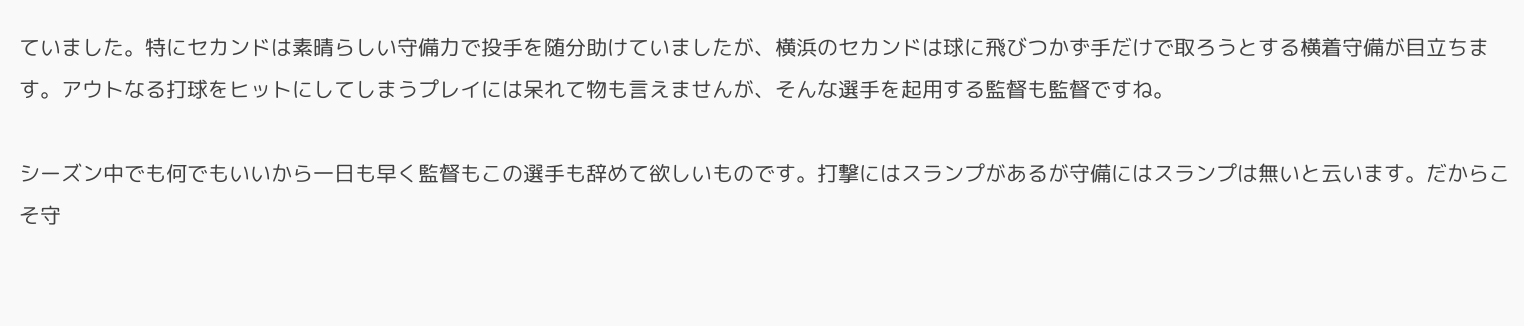ていました。特にセカンドは素晴らしい守備力で投手を随分助けていましたが、横浜のセカンドは球に飛びつかず手だけで取ろうとする横着守備が目立ちます。アウトなる打球をヒットにしてしまうプレイには呆れて物も言えませんが、そんな選手を起用する監督も監督ですね。

シーズン中でも何でもいいから一日も早く監督もこの選手も辞めて欲しいものです。打撃にはスランプがあるが守備にはスランプは無いと云います。だからこそ守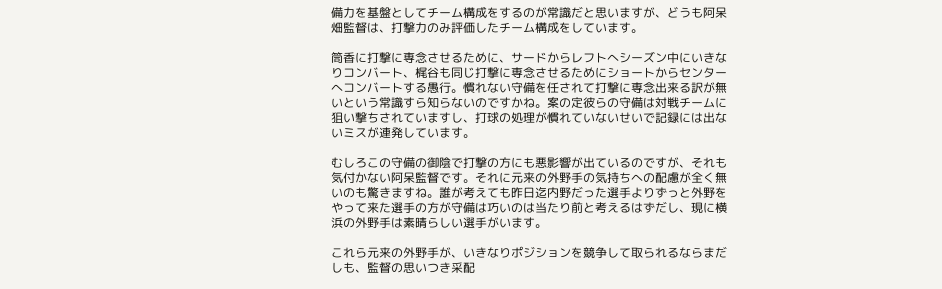備力を基盤としてチーム構成をするのが常識だと思いますが、どうも阿呆畑監督は、打撃力のみ評価したチーム構成をしています。

筒香に打撃に専念させるために、サードからレフトへシーズン中にいきなりコンバート、梶谷も同じ打撃に専念させるためにショートからセンターへコンバートする愚行。慣れない守備を任されて打撃に専念出来る訳が無いという常識すら知らないのですかね。案の定彼らの守備は対戦チームに狙い撃ちされていますし、打球の処理が慣れていないせいで記録には出ないミスが連発しています。

むしろこの守備の御陰で打撃の方にも悪影響が出ているのですが、それも気付かない阿呆監督です。それに元来の外野手の気持ちへの配慮が全く無いのも驚きますね。誰が考えても昨日迄内野だった選手よりずっと外野をやって来た選手の方が守備は巧いのは当たり前と考えるはずだし、現に横浜の外野手は素晴らしい選手がいます。

これら元来の外野手が、いきなりポジションを競争して取られるならまだしも、監督の思いつき采配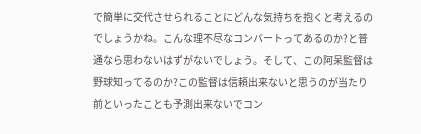で簡単に交代させられることにどんな気持ちを抱くと考えるのでしょうかね。こんな理不尽なコンバートってあるのか?と普通なら思わないはずがないでしょう。そして、この阿呆監督は野球知ってるのか?この監督は信頼出来ないと思うのが当たり前といったことも予測出来ないでコン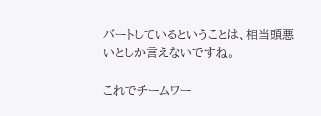バートしているということは、相当頭悪いとしか言えないですね。

これでチームワー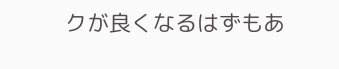クが良くなるはずもあ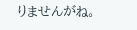りませんがね。